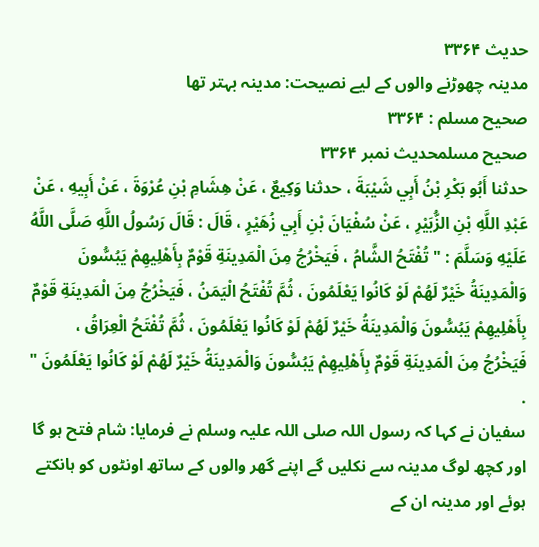حدیث ۳۳۶۴
مدینہ چھوڑنے والوں کے لیے نصیحت: مدینہ بہتر تھا
صحیح مسلم : ۳۳۶۴
صحیح مسلمحدیث نمبر ۳۳۶۴
حدثنا أَبُو بَكْرِ بْنُ أَبِي شَيْبَةَ ، حدثنا وَكِيعٌ ، عَنْ هِشَامِ بْنِ عُرْوَةَ ، عَنْ أَبِيهِ ، عَنْ عَبْدِ اللَّهِ بْنِ الزُّبَيْرِ ، عَنْ سُفْيَانَ بْنِ أَبِي زُهَيْرٍ ، قَالَ : قَالَ رَسُولُ اللَّهِ صَلَّى اللَّهُ عَلَيْهِ وَسَلَّمَ : " تُفْتَحُ الشَّامُ ، فَيَخْرُجُ مِنَ الْمَدِينَةِ قَوْمٌ بِأَهْلِيهِمْ يَبُسُّونَ وَالْمَدِينَةُ خَيْرٌ لَهُمْ لَوْ كَانُوا يَعْلَمُونَ ، ثُمَّ تُفْتَحُ الْيَمَنُ ، فَيَخْرُجُ مِنَ الْمَدِينَةِ قَوْمٌ بِأَهْلِيهِمْ يَبُسُّونَ وَالْمَدِينَةُ خَيْرٌ لَهُمْ لَوْ كَانُوا يَعْلَمُونَ ، ثُمَّ تُفْتَحُ الْعِرَاقُ ، فَيَخْرُجُ مِنَ الْمَدِينَةِ قَوْمٌ بِأَهْلِيهِمْ يَبُسُّونَ وَالْمَدِينَةُ خَيْرٌ لَهُمْ لَوْ كَانُوا يَعْلَمُونَ " .
سفیان نے کہا کہ رسول اللہ صلی اللہ علیہ وسلم نے فرمایا: شام فتح ہو گا اور کچھ لوگ مدینہ سے نکلیں گے اپنے گھر والوں کے ساتھ اونٹوں کو ہانکتے ہوئے اور مدینہ ان کے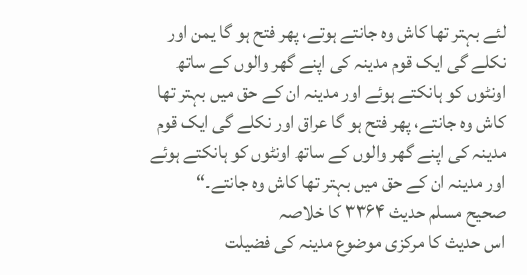لئے بہتر تھا کاش وہ جانتے ہوتے، پھر فتح ہو گا یمن اور نکلے گی ایک قوم مدینہ کی اپنے گھر والوں کے ساتھ اونٹوں کو ہانکتے ہوئے اور مدینہ ان کے حق میں بہتر تھا کاش وہ جانتے، پھر فتح ہو گا عراق اور نکلے گی ایک قوم مدینہ کی اپنے گھر والوں کے ساتھ اونٹوں کو ہانکتے ہوئے اور مدینہ ان کے حق میں بہتر تھا کاش وہ جانتے۔“
صحیح مسلم حدیث ۳۳۶۴ کا خلاصہ
اس حدیث کا مرکزی موضوع مدینہ کی فضیلت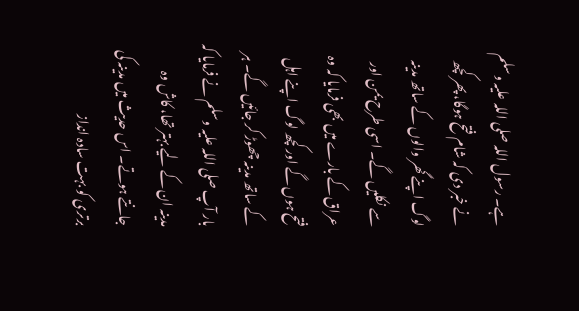ہے۔ رسول اللہ صلی اللہ علیہ وسلم نے خبر دی کہ شام فتح ہوگا، پھر کچھ لوگ اپنے گھر والوں کے ساتھ مدینہ سے نکلیں گے۔ اسی طرح یمن اور عراق کے بارے میں بھی فرمایا کہ وہ فتح ہوں گے اور کچھ لوگ اپنے اہل کے ساتھ مدینہ چھوڑ کر جائیں گے۔ ہر بار آپ صلی اللہ علیہ وسلم نے فرمایا کہ مدینہ ان کے لیے بہتر تھا، کاش وہ جانتے ہوتے۔ اس حدیث میں مدینہ کی برتری کو بہت سادہ انداز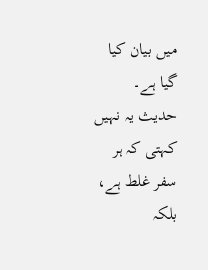میں بیان کیا گیا ہے۔ حدیث یہ نہیں کہتی کہ ہر سفر غلط ہے، بلکہ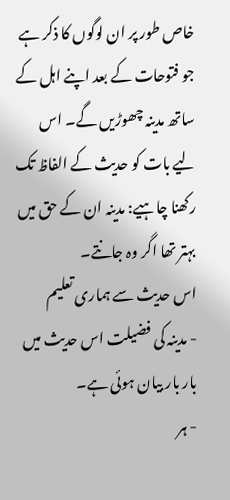خاص طور پر ان لوگوں کا ذکر ہے جو فتوحات کے بعد اپنے اہل کے ساتھ مدینہ چھوڑیں گے۔ اس لیے بات کو حدیث کے الفاظ تک رکھنا چاہیے: مدینہ ان کے حق میں بہتر تھا اگر وہ جانتے۔
اس حدیث سے ہماری تعلیم
- مدینہ کی فضیلت اس حدیث میں بار بار بیان ہوئی ہے۔
- ہر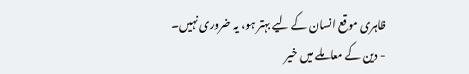ظاہری موقع انسان کے لیے بہتر ہو، یہ ضروری نہیں۔
- دین کے معاملے میں خیر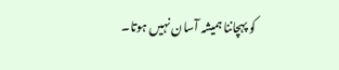کو پہچاننا ہمیشہ آسان نہیں ہوتا۔